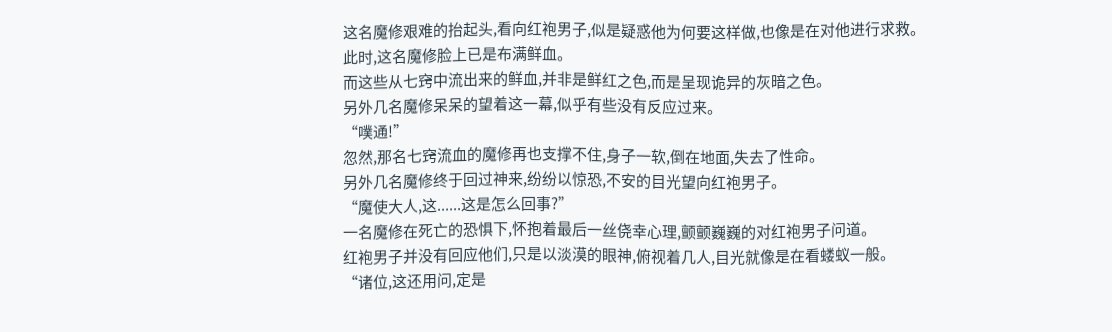这名魔修艰难的抬起头,看向红袍男子,似是疑惑他为何要这样做,也像是在对他进行求救。
此时,这名魔修脸上已是布满鲜血。
而这些从七窍中流出来的鲜血,并非是鲜红之色,而是呈现诡异的灰暗之色。
另外几名魔修呆呆的望着这一幕,似乎有些没有反应过来。
“噗通!”
忽然,那名七窍流血的魔修再也支撑不住,身子一软,倒在地面,失去了性命。
另外几名魔修终于回过神来,纷纷以惊恐,不安的目光望向红袍男子。
“魔使大人,这......这是怎么回事?”
一名魔修在死亡的恐惧下,怀抱着最后一丝侥幸心理,颤颤巍巍的对红袍男子问道。
红袍男子并没有回应他们,只是以淡漠的眼神,俯视着几人,目光就像是在看蝼蚁一般。
“诸位,这还用问,定是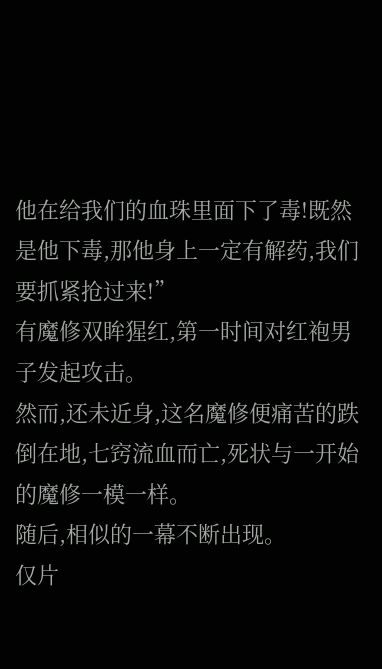他在给我们的血珠里面下了毒!既然是他下毒,那他身上一定有解药,我们要抓紧抢过来!”
有魔修双眸猩红,第一时间对红袍男子发起攻击。
然而,还未近身,这名魔修便痛苦的跌倒在地,七窍流血而亡,死状与一开始的魔修一模一样。
随后,相似的一幕不断出现。
仅片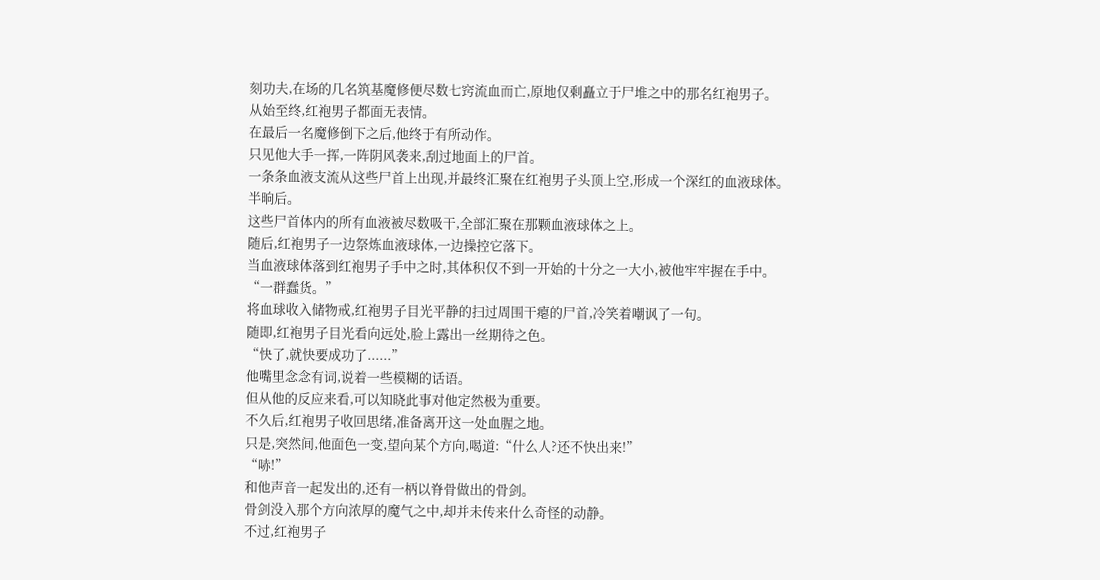刻功夫,在场的几名筑基魔修便尽数七窍流血而亡,原地仅剩矗立于尸堆之中的那名红袍男子。
从始至终,红袍男子都面无表情。
在最后一名魔修倒下之后,他终于有所动作。
只见他大手一挥,一阵阴风袭来,刮过地面上的尸首。
一条条血液支流从这些尸首上出现,并最终汇聚在红袍男子头顶上空,形成一个深红的血液球体。
半晌后。
这些尸首体内的所有血液被尽数吸干,全部汇聚在那颗血液球体之上。
随后,红袍男子一边祭炼血液球体,一边操控它落下。
当血液球体落到红袍男子手中之时,其体积仅不到一开始的十分之一大小,被他牢牢握在手中。
“一群蠢货。”
将血球收入储物戒,红袍男子目光平静的扫过周围干瘪的尸首,冷笑着嘲讽了一句。
随即,红袍男子目光看向远处,脸上露出一丝期待之色。
“快了,就快要成功了......”
他嘴里念念有词,说着一些模糊的话语。
但从他的反应来看,可以知晓此事对他定然极为重要。
不久后,红袍男子收回思绪,准备离开这一处血腥之地。
只是,突然间,他面色一变,望向某个方向,喝道:“什么人?还不快出来!”
“哧!”
和他声音一起发出的,还有一柄以脊骨做出的骨剑。
骨剑没入那个方向浓厚的魔气之中,却并未传来什么奇怪的动静。
不过,红袍男子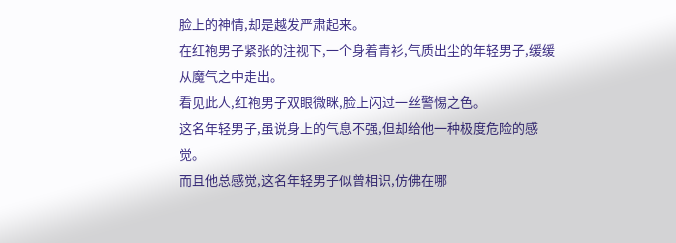脸上的神情,却是越发严肃起来。
在红袍男子紧张的注视下,一个身着青衫,气质出尘的年轻男子,缓缓从魔气之中走出。
看见此人,红袍男子双眼微眯,脸上闪过一丝警惕之色。
这名年轻男子,虽说身上的气息不强,但却给他一种极度危险的感觉。
而且他总感觉,这名年轻男子似曾相识,仿佛在哪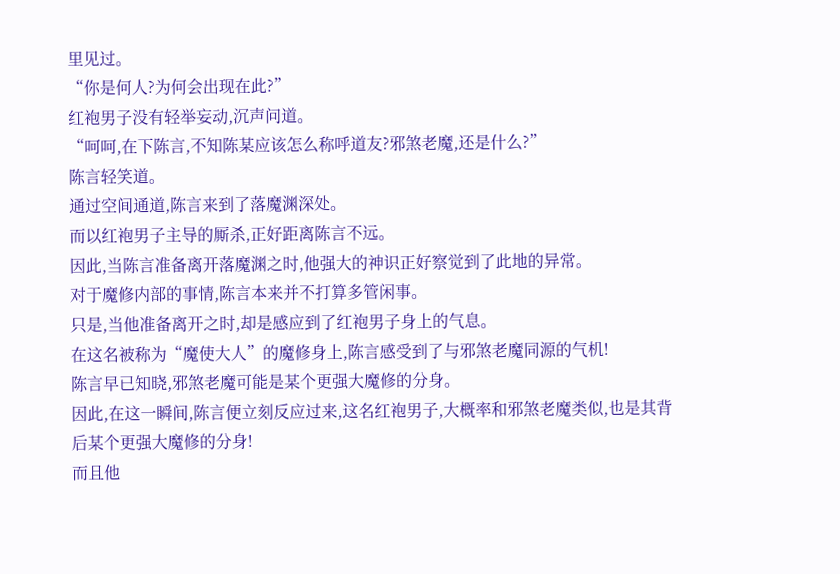里见过。
“你是何人?为何会出现在此?”
红袍男子没有轻举妄动,沉声问道。
“呵呵,在下陈言,不知陈某应该怎么称呼道友?邪煞老魔,还是什么?”
陈言轻笑道。
通过空间通道,陈言来到了落魔渊深处。
而以红袍男子主导的厮杀,正好距离陈言不远。
因此,当陈言准备离开落魔渊之时,他强大的神识正好察觉到了此地的异常。
对于魔修内部的事情,陈言本来并不打算多管闲事。
只是,当他准备离开之时,却是感应到了红袍男子身上的气息。
在这名被称为“魔使大人”的魔修身上,陈言感受到了与邪煞老魔同源的气机!
陈言早已知晓,邪煞老魔可能是某个更强大魔修的分身。
因此,在这一瞬间,陈言便立刻反应过来,这名红袍男子,大概率和邪煞老魔类似,也是其背后某个更强大魔修的分身!
而且他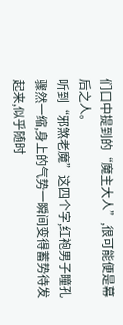们口中提到的“魔主大人”,很可能便是幕后之人。
听到“邪煞老魔”这四个字,红袍男子瞳孔骤然一缩,身上的气势一瞬间变得蓄势待发起来,似乎随时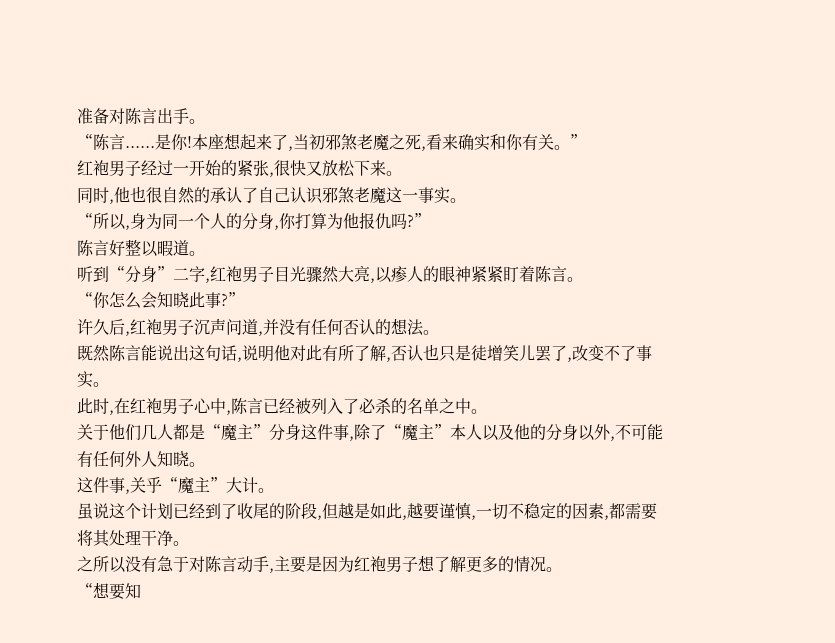准备对陈言出手。
“陈言......是你!本座想起来了,当初邪煞老魔之死,看来确实和你有关。”
红袍男子经过一开始的紧张,很快又放松下来。
同时,他也很自然的承认了自己认识邪煞老魔这一事实。
“所以,身为同一个人的分身,你打算为他报仇吗?”
陈言好整以暇道。
听到“分身”二字,红袍男子目光骤然大亮,以瘆人的眼神紧紧盯着陈言。
“你怎么会知晓此事?”
许久后,红袍男子沉声问道,并没有任何否认的想法。
既然陈言能说出这句话,说明他对此有所了解,否认也只是徒增笑儿罢了,改变不了事实。
此时,在红袍男子心中,陈言已经被列入了必杀的名单之中。
关于他们几人都是“魔主”分身这件事,除了“魔主”本人以及他的分身以外,不可能有任何外人知晓。
这件事,关乎“魔主”大计。
虽说这个计划已经到了收尾的阶段,但越是如此,越要谨慎,一切不稳定的因素,都需要将其处理干净。
之所以没有急于对陈言动手,主要是因为红袍男子想了解更多的情况。
“想要知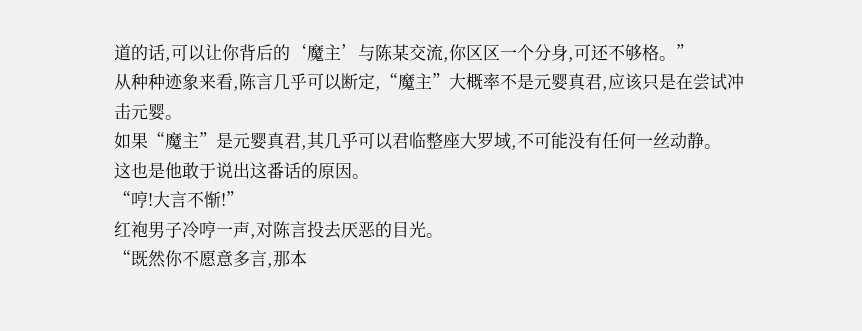道的话,可以让你背后的‘魔主’与陈某交流,你区区一个分身,可还不够格。”
从种种迹象来看,陈言几乎可以断定,“魔主”大概率不是元婴真君,应该只是在尝试冲击元婴。
如果“魔主”是元婴真君,其几乎可以君临整座大罗域,不可能没有任何一丝动静。
这也是他敢于说出这番话的原因。
“哼!大言不惭!”
红袍男子冷哼一声,对陈言投去厌恶的目光。
“既然你不愿意多言,那本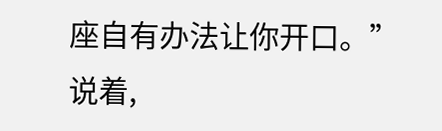座自有办法让你开口。”
说着,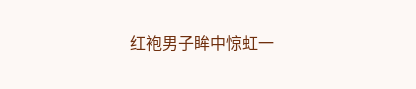红袍男子眸中惊虹一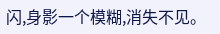闪,身影一个模糊,消失不见。